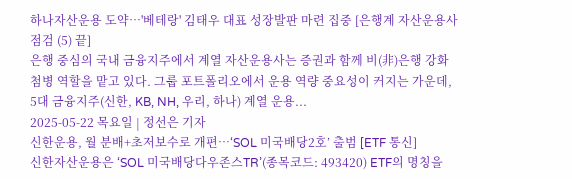하나자산운용 도약…'베테랑' 김태우 대표 성장발판 마련 집중 [은행계 자산운용사 점검 (5) 끝]
은행 중심의 국내 금융지주에서 계열 자산운용사는 증권과 함께 비(非)은행 강화 첨병 역할을 맡고 있다. 그룹 포트폴리오에서 운용 역량 중요성이 커지는 가운데, 5대 금융지주(신한, KB, NH, 우리, 하나) 계열 운용...
2025-05-22 목요일 | 정선은 기자
신한운용, 월 분배+초저보수로 개편…‘SOL 미국배당2호’ 출범 [ETF 통신]
신한자산운용은 ‘SOL 미국배당다우존스TR’(종목코드: 493420) ETF의 명칭을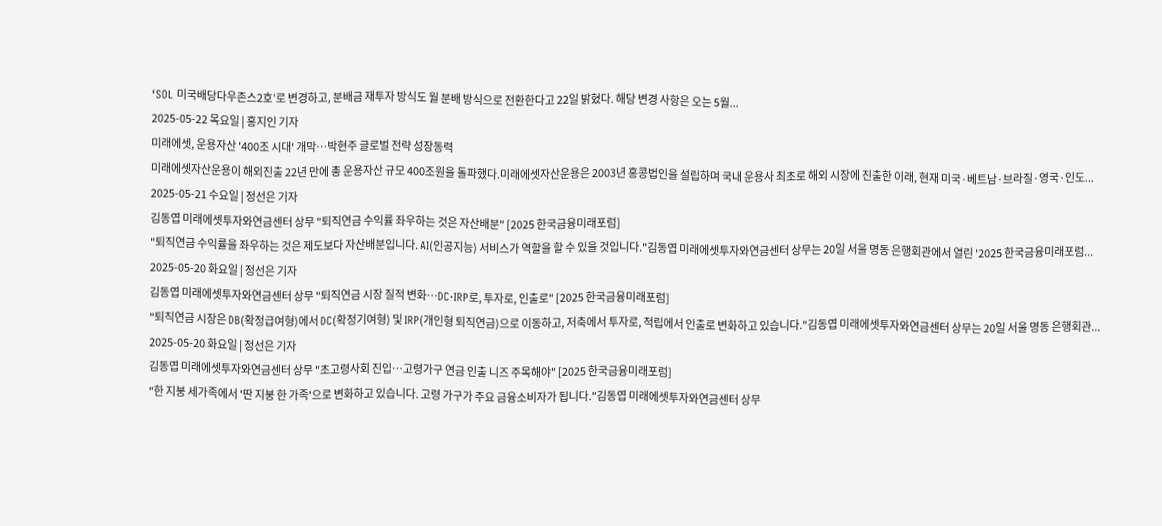‘SOL 미국배당다우존스2호’로 변경하고, 분배금 재투자 방식도 월 분배 방식으로 전환한다고 22일 밝혔다. 해당 변경 사항은 오는 5월...
2025-05-22 목요일 | 홍지인 기자
미래에셋, 운용자산 '400조 시대' 개막…박현주 글로벌 전략 성장동력
미래에셋자산운용이 해외진출 22년 만에 총 운용자산 규모 400조원을 돌파했다.미래에셋자산운용은 2003년 홍콩법인을 설립하며 국내 운용사 최초로 해외 시장에 진출한 이래, 현재 미국·베트남·브라질·영국·인도...
2025-05-21 수요일 | 정선은 기자
김동엽 미래에셋투자와연금센터 상무 "퇴직연금 수익률 좌우하는 것은 자산배분" [2025 한국금융미래포럼]
"퇴직연금 수익률을 좌우하는 것은 제도보다 자산배분입니다. AI(인공지능) 서비스가 역할을 할 수 있을 것입니다."김동엽 미래에셋투자와연금센터 상무는 20일 서울 명동 은행회관에서 열린 '2025 한국금융미래포럼...
2025-05-20 화요일 | 정선은 기자
김동엽 미래에셋투자와연금센터 상무 "퇴직연금 시장 질적 변화…DC·IRP로, 투자로, 인출로" [2025 한국금융미래포럼]
"퇴직연금 시장은 DB(확정급여형)에서 DC(확정기여형) 및 IRP(개인형 퇴직연금)으로 이동하고, 저축에서 투자로, 적립에서 인출로 변화하고 있습니다."김동엽 미래에셋투자와연금센터 상무는 20일 서울 명동 은행회관...
2025-05-20 화요일 | 정선은 기자
김동엽 미래에셋투자와연금센터 상무 "초고령사회 진입…고령가구 연금 인출 니즈 주목해야" [2025 한국금융미래포럼]
"한 지붕 세가족에서 '딴 지붕 한 가족'으로 변화하고 있습니다. 고령 가구가 주요 금융소비자가 됩니다."김동엽 미래에셋투자와연금센터 상무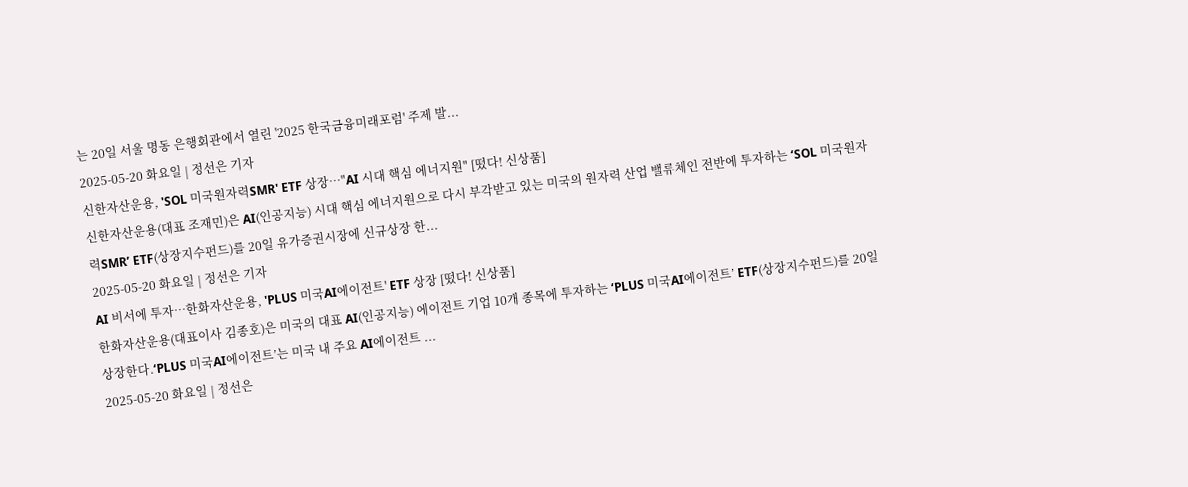는 20일 서울 명동 은행회관에서 열린 '2025 한국금융미래포럼' 주제 발...
2025-05-20 화요일 | 정선은 기자
신한자산운용, 'SOL 미국원자력SMR' ETF 상장…"AI 시대 핵심 에너지원" [떴다! 신상품]
신한자산운용(대표 조재민)은 AI(인공지능) 시대 핵심 에너지원으로 다시 부각받고 있는 미국의 원자력 산업 밸류체인 전반에 투자하는 ‘SOL 미국원자력SMR’ ETF(상장지수펀드)를 20일 유가증권시장에 신규상장 한...
2025-05-20 화요일 | 정선은 기자
AI 비서에 투자…한화자산운용, 'PLUS 미국AI에이전트' ETF 상장 [떴다! 신상품]
한화자산운용(대표이사 김종호)은 미국의 대표 AI(인공지능) 에이전트 기업 10개 종목에 투자하는 ‘PLUS 미국AI에이전트’ ETF(상장지수펀드)를 20일 상장한다.‘PLUS 미국AI에이전트’는 미국 내 주요 AI에이전트 ...
2025-05-20 화요일 | 정선은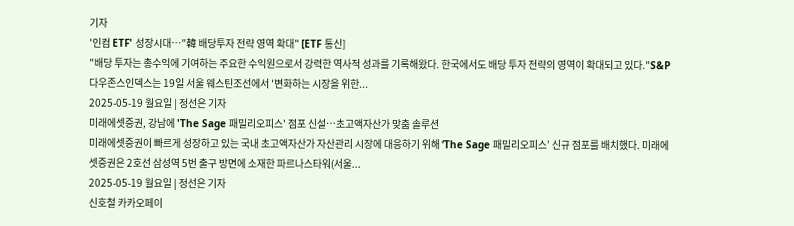기자
'인컴 ETF' 성장시대…"韓 배당투자 전략 영역 확대" [ETF 통신]
"배당 투자는 총수익에 기여하는 주요한 수익원으로서 강력한 역사적 성과를 기록해왔다. 한국에서도 배당 투자 전략의 영역이 확대되고 있다."S&P 다우존스인덱스는 19일 서울 웨스틴조선에서 '변화하는 시장을 위한...
2025-05-19 월요일 | 정선은 기자
미래에셋증권, 강남에 'The Sage 패밀리오피스' 점포 신설…초고액자산가 맞춤 솔루션
미래에셋증권이 빠르게 성장하고 있는 국내 초고액자산가 자산관리 시장에 대응하기 위해 ‘The Sage 패밀리오피스’ 신규 점포를 배치했다. 미래에셋증권은 2호선 삼성역 5번 출구 방면에 소재한 파르나스타워(서울...
2025-05-19 월요일 | 정선은 기자
신호철 카카오페이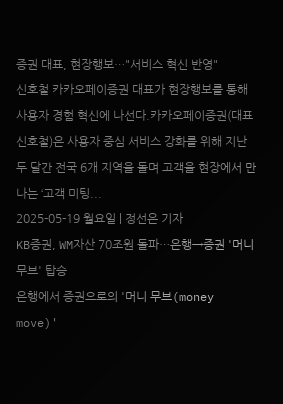증권 대표, 현장행보…"서비스 혁신 반영"
신호철 카카오페이증권 대표가 현장행보를 통해 사용자 경험 혁신에 나선다.카카오페이증권(대표 신호철)은 사용자 중심 서비스 강화를 위해 지난 두 달간 전국 6개 지역을 돌며 고객을 현장에서 만나는 ‘고객 미팅...
2025-05-19 월요일 | 정선은 기자
KB증권, WM자산 70조원 돌파…은행→증권 '머니무브' 탑승
은행에서 증권으로의 '머니 무브(money move)'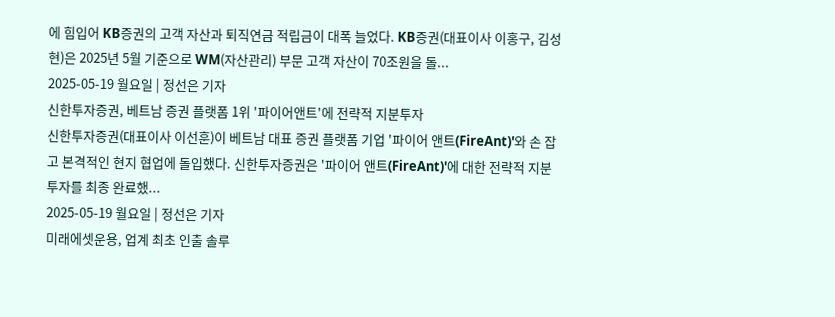에 힘입어 KB증권의 고객 자산과 퇴직연금 적립금이 대폭 늘었다. KB증권(대표이사 이홍구, 김성현)은 2025년 5월 기준으로 WM(자산관리) 부문 고객 자산이 70조원을 돌...
2025-05-19 월요일 | 정선은 기자
신한투자증권, 베트남 증권 플랫폼 1위 '파이어앤트'에 전략적 지분투자
신한투자증권(대표이사 이선훈)이 베트남 대표 증권 플랫폼 기업 '파이어 앤트(FireAnt)'와 손 잡고 본격적인 현지 협업에 돌입했다. 신한투자증권은 '파이어 앤트(FireAnt)'에 대한 전략적 지분 투자를 최종 완료했...
2025-05-19 월요일 | 정선은 기자
미래에셋운용, 업계 최초 인출 솔루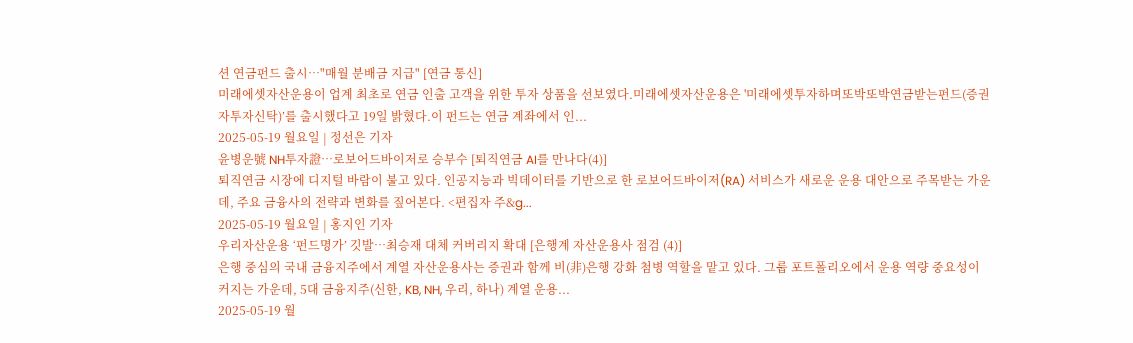션 연금펀드 출시…"매월 분배금 지급" [연금 통신]
미래에셋자산운용이 업계 최초로 연금 인출 고객을 위한 투자 상품을 선보였다.미래에셋자산운용은 '미래에셋투자하며또박또박연금받는펀드(증권자투자신탁)’를 출시했다고 19일 밝혔다.이 펀드는 연금 계좌에서 인...
2025-05-19 월요일 | 정선은 기자
윤병운號 NH투자證…로보어드바이저로 승부수 [퇴직연금 AI를 만나다(4)]
퇴직연금 시장에 디지털 바람이 불고 있다. 인공지능과 빅데이터를 기반으로 한 로보어드바이저(RA) 서비스가 새로운 운용 대안으로 주목받는 가운데, 주요 금융사의 전략과 변화를 짚어본다. <편집자 주&g...
2025-05-19 월요일 | 홍지인 기자
우리자산운용 ‘펀드명가’ 깃발…최승재 대체 커버리지 확대 [은행계 자산운용사 점검 (4)]
은행 중심의 국내 금융지주에서 계열 자산운용사는 증권과 함께 비(非)은행 강화 첨병 역할을 맡고 있다. 그룹 포트폴리오에서 운용 역량 중요성이 커지는 가운데, 5대 금융지주(신한, KB, NH, 우리, 하나) 계열 운용...
2025-05-19 월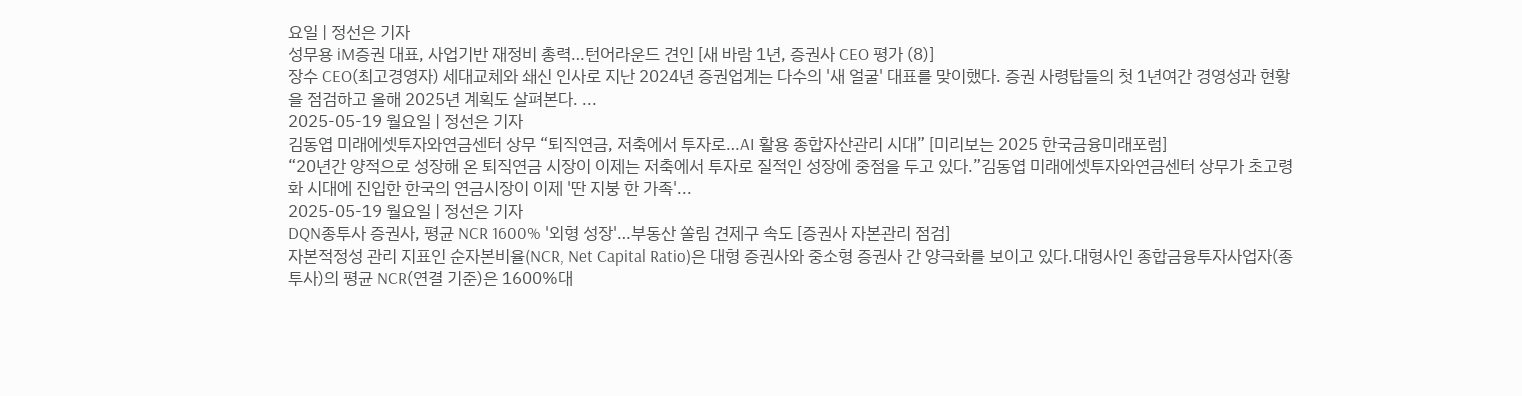요일 | 정선은 기자
성무용 iM증권 대표, 사업기반 재정비 총력…턴어라운드 견인 [새 바람 1년, 증권사 CEO 평가 (8)]
장수 CEO(최고경영자) 세대교체와 쇄신 인사로 지난 2024년 증권업계는 다수의 '새 얼굴' 대표를 맞이했다. 증권 사령탑들의 첫 1년여간 경영성과 현황을 점검하고 올해 2025년 계획도 살펴본다. ...
2025-05-19 월요일 | 정선은 기자
김동엽 미래에셋투자와연금센터 상무 “퇴직연금, 저축에서 투자로…AI 활용 종합자산관리 시대” [미리보는 2025 한국금융미래포럼]
“20년간 양적으로 성장해 온 퇴직연금 시장이 이제는 저축에서 투자로 질적인 성장에 중점을 두고 있다.”김동엽 미래에셋투자와연금센터 상무가 초고령화 시대에 진입한 한국의 연금시장이 이제 '딴 지붕 한 가족'...
2025-05-19 월요일 | 정선은 기자
DQN종투사 증권사, 평균 NCR 1600% '외형 성장'…부동산 쏠림 견제구 속도 [증권사 자본관리 점검]
자본적정성 관리 지표인 순자본비율(NCR, Net Capital Ratio)은 대형 증권사와 중소형 증권사 간 양극화를 보이고 있다.대형사인 종합금융투자사업자(종투사)의 평균 NCR(연결 기준)은 1600%대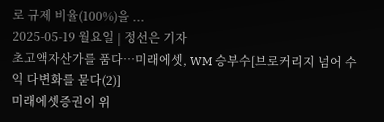로 규제 비율(100%)을 ...
2025-05-19 월요일 | 정선은 기자
초고액자산가를 품다…미래에셋, WM 승부수[브로커리지 넘어 수익 다변화를 묻다(2)]
미래에셋증권이 위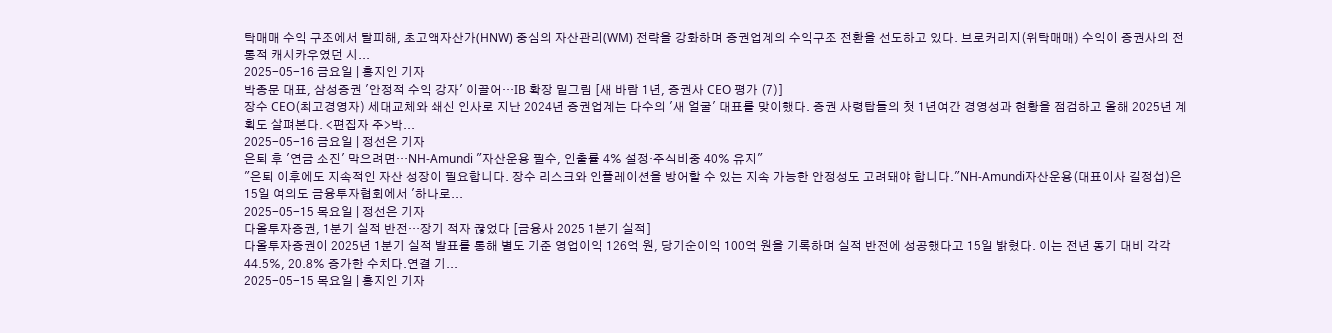탁매매 수익 구조에서 탈피해, 초고액자산가(HNW) 중심의 자산관리(WM) 전략을 강화하며 증권업계의 수익구조 전환을 선도하고 있다. 브로커리지(위탁매매) 수익이 증권사의 전통적 캐시카우였던 시...
2025-05-16 금요일 | 홍지인 기자
박종문 대표, 삼성증권 '안정적 수익 강자' 이끌어…IB 확장 밑그림 [새 바람 1년, 증권사 CEO 평가 (7)]
장수 CEO(최고경영자) 세대교체와 쇄신 인사로 지난 2024년 증권업계는 다수의 '새 얼굴' 대표를 맞이했다. 증권 사령탑들의 첫 1년여간 경영성과 현황을 점검하고 올해 2025년 계획도 살펴본다. <편집자 주>박...
2025-05-16 금요일 | 정선은 기자
은퇴 후 '연금 소진' 막으려면…NH-Amundi "자산운용 필수, 인출률 4% 설정·주식비중 40% 유지"
"은퇴 이후에도 지속적인 자산 성장이 필요합니다. 장수 리스크와 인플레이션을 방어할 수 있는 지속 가능한 안정성도 고려돼야 합니다."NH-Amundi자산운용(대표이사 길정섭)은 15일 여의도 금융투자협회에서 '하나로...
2025-05-15 목요일 | 정선은 기자
다올투자증권, 1분기 실적 반전…장기 적자 끊었다 [금융사 2025 1분기 실적]
다올투자증권이 2025년 1분기 실적 발표를 통해 별도 기준 영업이익 126억 원, 당기순이익 100억 원을 기록하며 실적 반전에 성공했다고 15일 밝혔다. 이는 전년 동기 대비 각각 44.5%, 20.8% 증가한 수치다.연결 기...
2025-05-15 목요일 | 홍지인 기자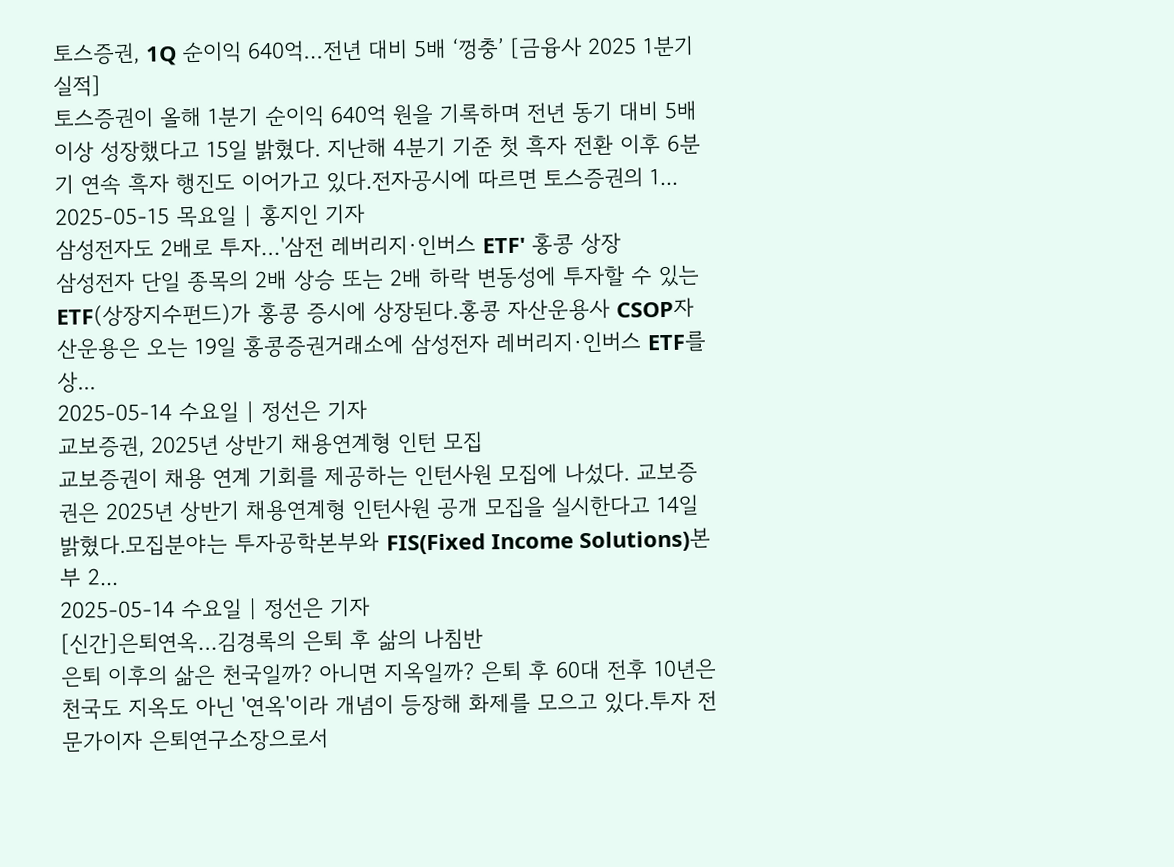토스증권, 1Q 순이익 640억…전년 대비 5배 ‘껑충’ [금융사 2025 1분기 실적]
토스증권이 올해 1분기 순이익 640억 원을 기록하며 전년 동기 대비 5배 이상 성장했다고 15일 밝혔다. 지난해 4분기 기준 첫 흑자 전환 이후 6분기 연속 흑자 행진도 이어가고 있다.전자공시에 따르면 토스증권의 1...
2025-05-15 목요일 | 홍지인 기자
삼성전자도 2배로 투자…'삼전 레버리지·인버스 ETF' 홍콩 상장
삼성전자 단일 종목의 2배 상승 또는 2배 하락 변동성에 투자할 수 있는 ETF(상장지수펀드)가 홍콩 증시에 상장된다.홍콩 자산운용사 CSOP자산운용은 오는 19일 홍콩증권거래소에 삼성전자 레버리지·인버스 ETF를 상...
2025-05-14 수요일 | 정선은 기자
교보증권, 2025년 상반기 채용연계형 인턴 모집
교보증권이 채용 연계 기회를 제공하는 인턴사원 모집에 나섰다. 교보증권은 2025년 상반기 채용연계형 인턴사원 공개 모집을 실시한다고 14일 밝혔다.모집분야는 투자공학본부와 FIS(Fixed Income Solutions)본부 2...
2025-05-14 수요일 | 정선은 기자
[신간]은퇴연옥…김경록의 은퇴 후 삶의 나침반
은퇴 이후의 삶은 천국일까? 아니면 지옥일까? 은퇴 후 60대 전후 10년은 천국도 지옥도 아닌 '연옥'이라 개념이 등장해 화제를 모으고 있다.투자 전문가이자 은퇴연구소장으로서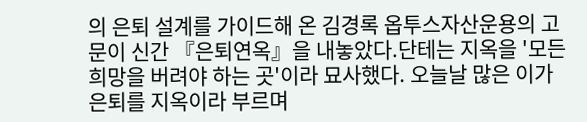의 은퇴 설계를 가이드해 온 김경록 옵투스자산운용의 고문이 신간 『은퇴연옥』을 내놓았다.단테는 지옥을 '모든 희망을 버려야 하는 곳'이라 묘사했다. 오늘날 많은 이가 은퇴를 지옥이라 부르며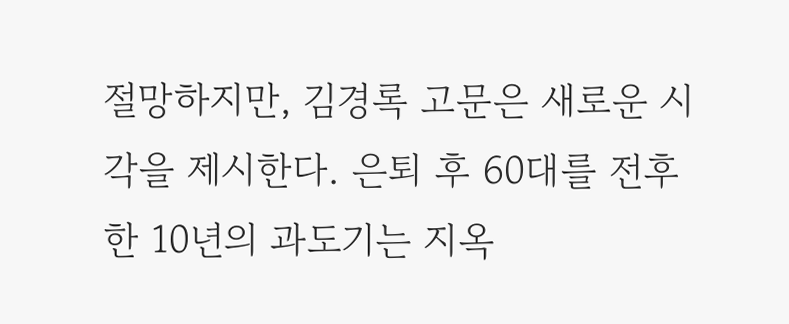절망하지만, 김경록 고문은 새로운 시각을 제시한다. 은퇴 후 60대를 전후한 10년의 과도기는 지옥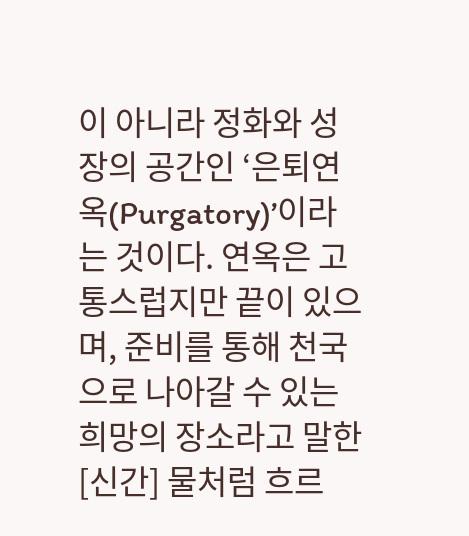이 아니라 정화와 성장의 공간인 ‘은퇴연옥(Purgatory)’이라는 것이다. 연옥은 고통스럽지만 끝이 있으며, 준비를 통해 천국으로 나아갈 수 있는 희망의 장소라고 말한
[신간] 물처럼 흐르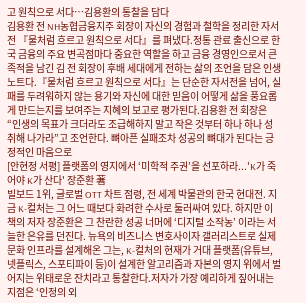고 원칙으로 서다…김용환의 통찰을 담다
김용환 전 NH농협금융지주 회장이 자신의 경험과 철학을 정리한 자서전 『물처럼 흐르고 원칙으로 서다』를 펴냈다.정통 관료 출신으로 한국 금융의 주요 변곡점마다 중요한 역할을 하고 금융 경영인으로서 큰 족적을 남긴 김 전 회장이 후배 세대에게 전하는 삶의 조언을 담은 인생 노트다.『물처럼 흐르고 원칙으로 서다』는 단순한 자서전을 넘어, 실패를 두려워하지 않는 용기와 자신에 대한 믿음이 어떻게 삶을 풍요롭게 만드는지를 보여주는 지혜의 보고로 평가된다.김용환 전 회장은 “인생의 목표가 크더라도 조급해하지 말고 작은 것부터 하나 하나 성취해 나가라”고 조언한다. 뼈아픈 실패조차 성공의 뼈대가 된다는 긍정적인 마음으로
[안현정 서평] 플랫폼의 영지에서 ‘미학적 주권’을 선포하라...'K가 죽어야 K가 산다' 장준환 著
빌보드 1위, 글로벌 OTT 차트 점령, 전 세계 박물관의 한국 현대전. 지금 K-컬처는 그 어느 때보다 화려한 수사로 둘러싸여 있다. 하지만 이 책의 저자 장준환은 그 찬란한 성공 너머에 ‘디지털 소작농’ 이라는 서늘한 은유를 던진다. 뉴욕의 비즈니스 변호사이자 갤러리스트로 실제 문화 인프라를 설계해온 그는, K-컬처의 현재가 거대 플랫폼(유튜브, 넷플릭스, 스포티파이 등)이 설계한 알고리즘과 자본의 영지 위에서 벌어지는 위태로운 잔치라고 통찰한다.저자가 가장 예리하게 짚어내는 지점은 ‘인정의 외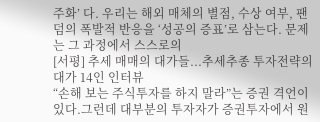주화’ 다. 우리는 해외 매체의 별점, 수상 여부, 팬덤의 폭발적 반응을 ‘성공의 증표’로 삼는다. 문제는 그 과정에서 스스로의
[서평] 추세 매매의 대가들...추세추종 투자전략의 대가 14인 인터뷰
“손해 보는 주식투자를 하지 말라”는 증권 격언이 있다.그런데 대부분의 투자자가 증권투자에서 원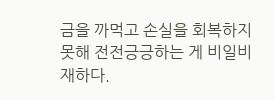금을 까먹고 손실을 회복하지 못해 전전긍긍하는 게 비일비재하다.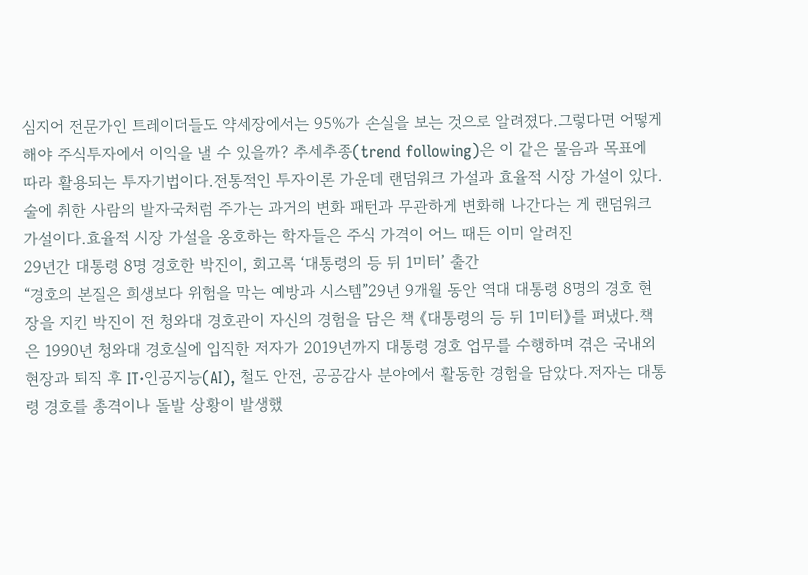심지어 전문가인 트레이더들도 약세장에서는 95%가 손실을 보는 것으로 알려졌다.그렇다면 어떻게 해야 주식투자에서 이익을 낼 수 있을까? 추세추종(trend following)은 이 같은 물음과 목표에 따라 활용되는 투자기법이다.전통적인 투자이론 가운데 랜덤워크 가설과 효율적 시장 가설이 있다. 술에 취한 사람의 발자국처럼 주가는 과거의 변화 패턴과 무관하게 변화해 나간다는 게 랜덤워크 가설이다.효율적 시장 가설을 옹호하는 학자들은 주식 가격이 어느 때든 이미 알려진
29년간 대통령 8명 경호한 박진이, 회고록 ‘대통령의 등 뒤 1미터’ 출간
“경호의 본질은 희생보다 위험을 막는 예방과 시스템”29년 9개월 동안 역대 대통령 8명의 경호 현장을 지킨 박진이 전 청와대 경호관이 자신의 경험을 담은 책 《대통령의 등 뒤 1미터》를 펴냈다.책은 1990년 청와대 경호실에 입직한 저자가 2019년까지 대통령 경호 업무를 수행하며 겪은 국내외 현장과 퇴직 후 IT·인공지능(AI), 철도 안전, 공공감사 분야에서 활동한 경험을 담았다.저자는 대통령 경호를 총격이나 돌발 상황이 발생했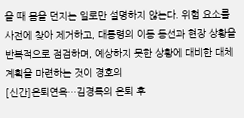을 때 몸을 던지는 일로만 설명하지 않는다. 위험 요소를 사전에 찾아 제거하고, 대통령의 이동 동선과 현장 상황을 반복적으로 점검하며, 예상하지 못한 상황에 대비한 대체 계획을 마련하는 것이 경호의
[신간]은퇴연옥…김경록의 은퇴 후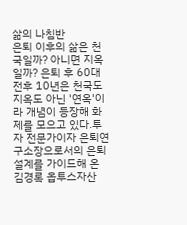삶의 나침반
은퇴 이후의 삶은 천국일까? 아니면 지옥일까? 은퇴 후 60대 전후 10년은 천국도 지옥도 아닌 '연옥'이라 개념이 등장해 화제를 모으고 있다.투자 전문가이자 은퇴연구소장으로서의 은퇴 설계를 가이드해 온 김경록 옵투스자산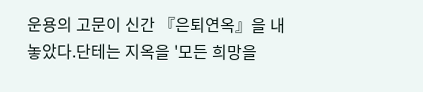운용의 고문이 신간 『은퇴연옥』을 내놓았다.단테는 지옥을 '모든 희망을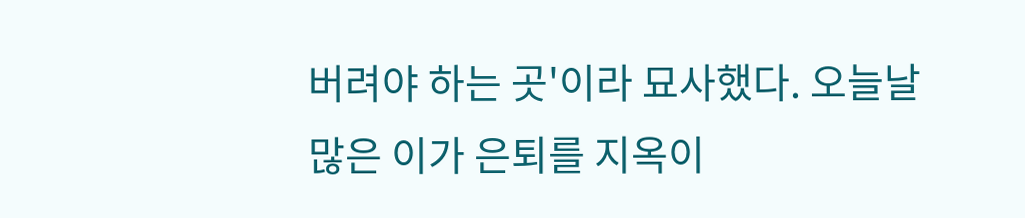버려야 하는 곳'이라 묘사했다. 오늘날 많은 이가 은퇴를 지옥이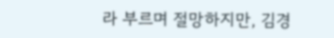라 부르며 절망하지만, 김경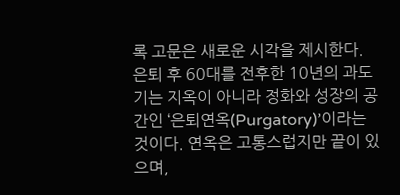록 고문은 새로운 시각을 제시한다. 은퇴 후 60대를 전후한 10년의 과도기는 지옥이 아니라 정화와 성장의 공간인 ‘은퇴연옥(Purgatory)’이라는 것이다. 연옥은 고통스럽지만 끝이 있으며,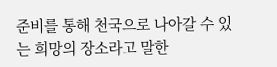준비를 통해 천국으로 나아갈 수 있는 희망의 장소라고 말한